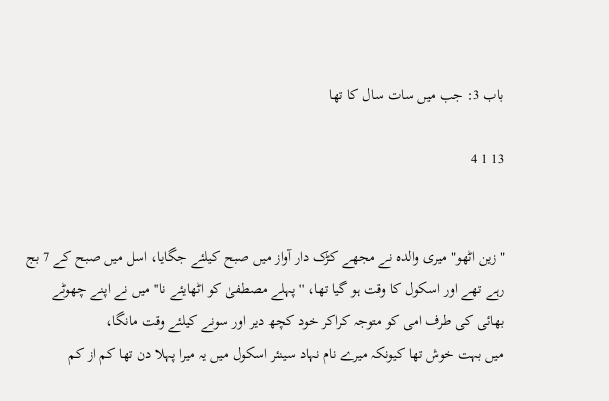باب 3: جب میں سات سال کا تھا

13 1 4


"زین اٹھو" میری والدہ نے مجھے کڑک دار آواز میں صبح کیلئے جگایا، اسل میں صبح کے 7 بج رہے تھے اور اسکول کا وقت ہو گیا تھا، ''پہلے مصطفیٰ کو اٹھایئے نا'' میں نے اپنے چھوٹے بھائی کی طرف امی کو متوجہ کراکر خود کچھ دیر اور سونے کیلئے وقت مانگا،
میں بہت خوش تھا کیونکہ میرے نام نہاد سینئر اسکول میں یہ میرا پہلا دن تھا کم از کم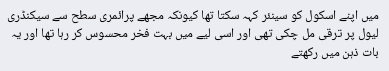میں اپنے اسکول کو سینئر کہہ سکتا تھا کیونکہ مجھے پرائمری سطح سے سیکنڈری لیول پر ترقی مل چکی تھی اور اسی لیے میں بہت فخر محسوس کر رہا تھا اور یہ بات ذہن میں رکھتے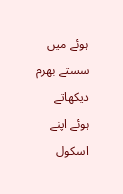ہوئے میں سستے بھرم دیکھاتے ہوئے اپنے اسکول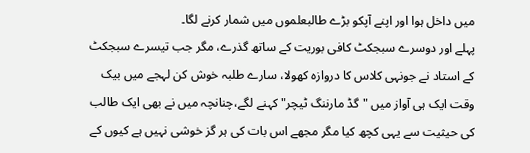میں داخل ہوا اور اپنے آپکو بڑے طالبعلموں میں شمار کرنے لگا۔
پہلے اور دوسرے سبجکٹ کافی بوریت کے ساتھ گذرے، مگر جب تیسرے سبجکٹ کے استاد نے جونہی کلاس کا دروازہ کھولا، سارے طلبہ خوش کن لہجے میں بیک وقت ایک ہی آواز میں "گڈ مارننگ ٹیچر" کہنے لگے،چنانچہ میں نے بھی ایک طالب کی حیثیت سے یہی کچھ کیا مگر مجھے اس بات کی ہر گز خوشی نہیں ہے کیوں کے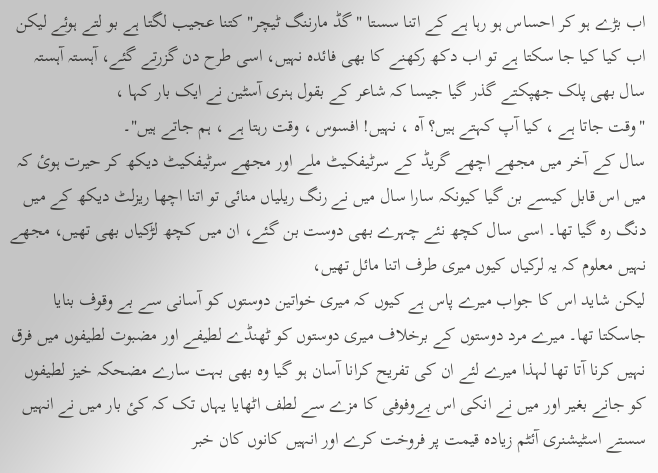اب بڑے ہو کر احساس ہو رہا ہے کے اتنا سستا "گڈ مارننگ ٹیچر" کتنا عجیب لگتا ہے بو لتے ہوئے لیکن اب کیا کیا جا سکتا ہے تو اب دکھ رکھنے کا بھی فائدہ نہیں، اسی طرح دن گزرتے گئے، آہستہ آہستہ سال بھی پلک جھپکتے گذر گیا جیسا کہ شاعر کے بقول ہنری آسٹین نے ایک بار کہا ،
"وقت جاتا ہے ، کیا آپ کہتے ہیں؟ آہ ، نہیں! افسوس ، وقت رہتا ہے ، ہم جاتے ہیں"۔
سال کے آخر میں مجھے اچھے گریڈ کے سرٹیفکیٹ ملے اور مجھے سرٹیفکیٹ دیکھ کر حیرت ہوئ کہ میں اس قابل کیسے بن گیا کیونکہ سارا سال میں نے رنگ ریلیاں منائی تو اتنا اچھا ریزلٹ دیکھ کے میں دنگ رہ گیا تھا۔ اسی سال کچھ نئے چہرے بھی دوست بن گئے، ان میں کچھ لڑکیاں بھی تھیں، مجھے نہیں معلوم کہ یہ لرکیاں کیوں میری طرف اتنا مائل تھیں،
لیکن شاید اس کا جواب میرے پاس ہے کیوں کہ میری خواتین دوستوں کو آسانی سے بے وقوف بنایا جاسکتا تھا۔ میرے مرد دوستوں کے برخلاف میری دوستوں کو ٹھنڈے لطیفے اور مضبوت لطیفوں میں فرق نہیں کرنا آتا تھا لہذا میرے لئے ان کی تفریح کرانا آسان ہو گیا وہ بھی بہت سارے مضحکہ خیز لطیفوں کو جانے بغیر اور میں نے انکی اس بےوفوفی کا مزے سے لطف اٹھایا یہاں تک کہ کئ بار میں نے انہیں سستے اسٹیشنری آئٹم زیادہ قیمت پر فروخت کرے اور انہیں کانوں کان خبر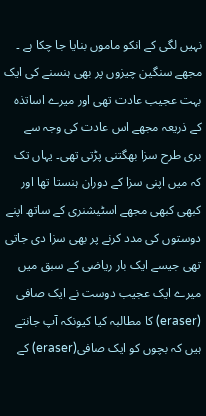نہیں لگی کے انکو ماموں بنایا جا چکا ہے ۔
مجھے سنگین چیزوں پر بھی ہنسنے کی ایک بہت عجیب عادت تھی اور میرے اساتذہ کے ذریعہ مجھے اس عادت کی وجہ سے بری طرح سزا بھگتنی پڑتی تھی۔ یہاں تک کہ میں اپنی سزا کے دوران ہنستا تھا اور کبھی کبھی مجھے اسٹیشنری کے ساتھ اپنے دوستوں کی مدد کرنے پر بھی سزا دی جاتی تھی جیسے ایک بار ریاضی کے سبق میں میرے ایک عجیب دوست نے ایک صافی (eraser) کا مطالبہ کیا کیونکہ آپ جانتے ہیں کہ بچوں کو ایک صافی(eraser) کے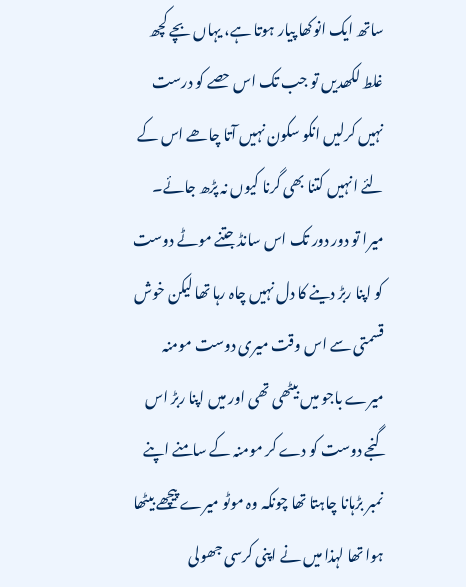ساتھ ایک انوکھا پیار ہوتا ہے، یہاں بچے کچھ غلط لکھدیں تو جب تک اس حصے کو درست نہیں کرلیں انکو سکون نہیں آتا چاھے اس کے لئے انہیں کتنا بھی گرنا کیوں نہ پڑھ جائے۔ میرا تو دور دور تک اس سانڈ جتنے موٹے دوست کو اپنا ربڑ دینے کا دل نہیں چاہ رہا تھا لیکن خوش قسمتی سے اس وقت میری دوست مومنہ میرے باجو میں بیٹھی تھی اور میں اپنا ربڑ اس گنجے دوست کو دے کر مومنہ کے سامنے اپنے نمبر بڑہانا چاہتا تھا چونکہ وہ موٹو میرے پیچھے بیٹھا ہوا تھا لہذا میں نے اپنی کرسی جھولی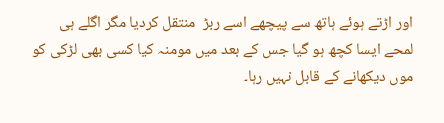اور اڑتے ہوئے ہاتھ سے پیچھے اسے ربڑ  منتقل کردیا مگر اگلے ہی لمحے ایسا کچھ ہو گیا جس کے بعد میں مومنہ کیا کسی بھی لڑکی کو موں دیکھانے کے قابل نہیں رہا۔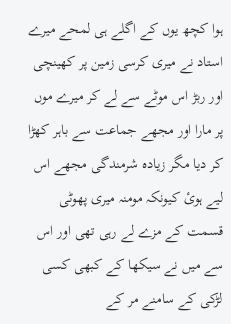ہوا کچھ یوں کے اگلے ہی لمحے میرے استاد نے میری کرسی زمین پر کھینچی اور ربڑ اس موٹے سے لے کر میرے موں پر مارا اور مجھے جماعت سے باہر کھڑا کر دیا مگر زیادہ شرمندگی مجھے اس لیے ہوئ کیونکہ مومنہ میری پھوٹی قسمت کے مزے لے رہی تھی اور اس سے میں نے سیکھا کے کبھی کسی لڑکی کے سامنے مر کے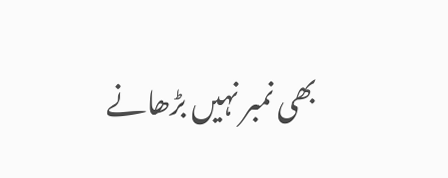بھی نمبر نہیں بڑھانے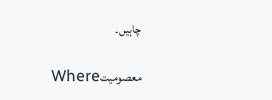چاہیں۔

معصومیتWhere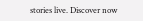stories live. Discover now